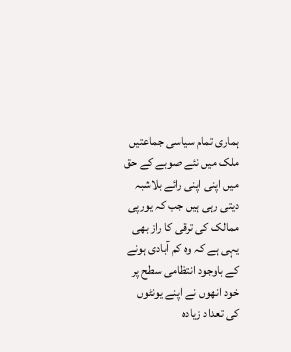ہماری تمام سیاسی جماعتیں ملک میں نئے صوبے کے حق میں اپنی اپنی رائے بلاشبہ دیتی رہی ہیں جب کہ یورپی ممالک کی ترقی کا راز بھی یہی ہے کہ وہ کم آبادی ہونے کے باوجود انتظامی سطح پر خود انھوں نے اپنے یونٹوں کی تعداد زیادہ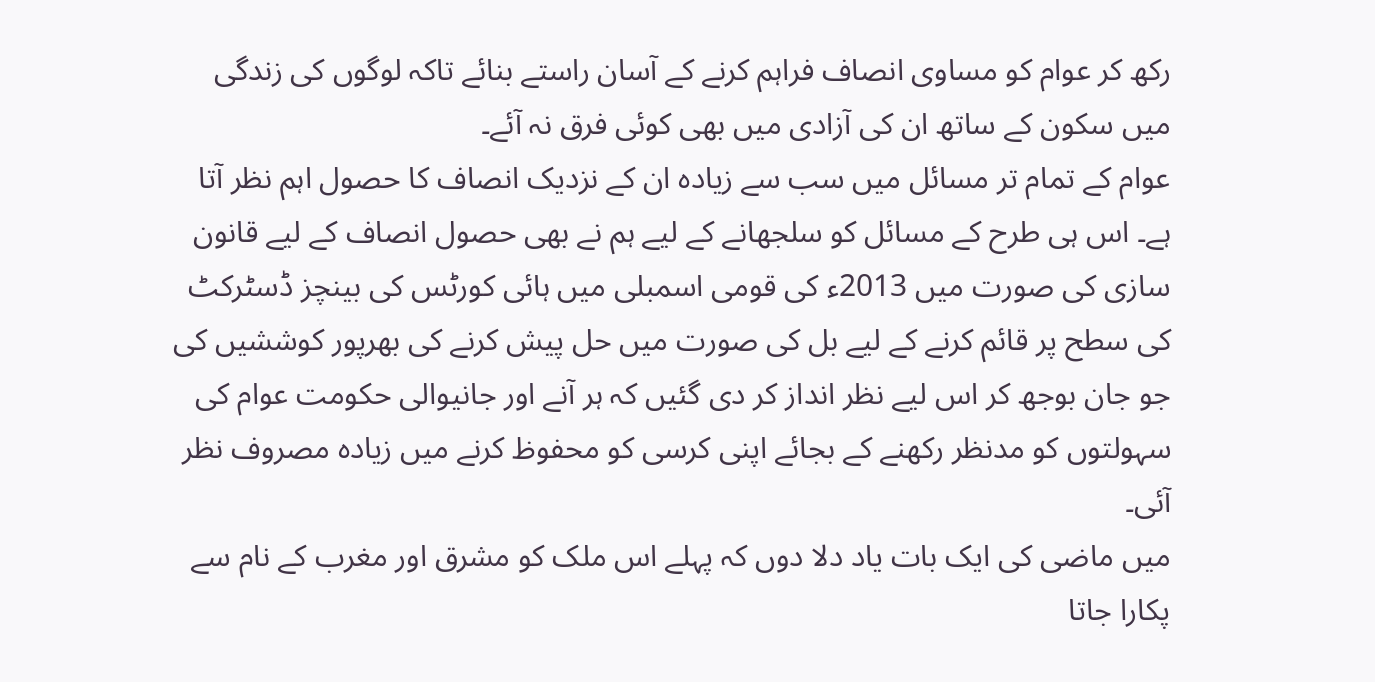رکھ کر عوام کو مساوی انصاف فراہم کرنے کے آسان راستے بنائے تاکہ لوگوں کی زندگی میں سکون کے ساتھ ان کی آزادی میں بھی کوئی فرق نہ آئے۔
عوام کے تمام تر مسائل میں سب سے زیادہ ان کے نزدیک انصاف کا حصول اہم نظر آتا ہے۔ اس ہی طرح کے مسائل کو سلجھانے کے لیے ہم نے بھی حصول انصاف کے لیے قانون سازی کی صورت میں 2013ء کی قومی اسمبلی میں ہائی کورٹس کی بینچز ڈسٹرکٹ کی سطح پر قائم کرنے کے لیے بل کی صورت میں حل پیش کرنے کی بھرپور کوششیں کی جو جان بوجھ کر اس لیے نظر انداز کر دی گئیں کہ ہر آنے اور جانیوالی حکومت عوام کی سہولتوں کو مدنظر رکھنے کے بجائے اپنی کرسی کو محفوظ کرنے میں زیادہ مصروف نظر آئی۔
میں ماضی کی ایک بات یاد دلا دوں کہ پہلے اس ملک کو مشرق اور مغرب کے نام سے پکارا جاتا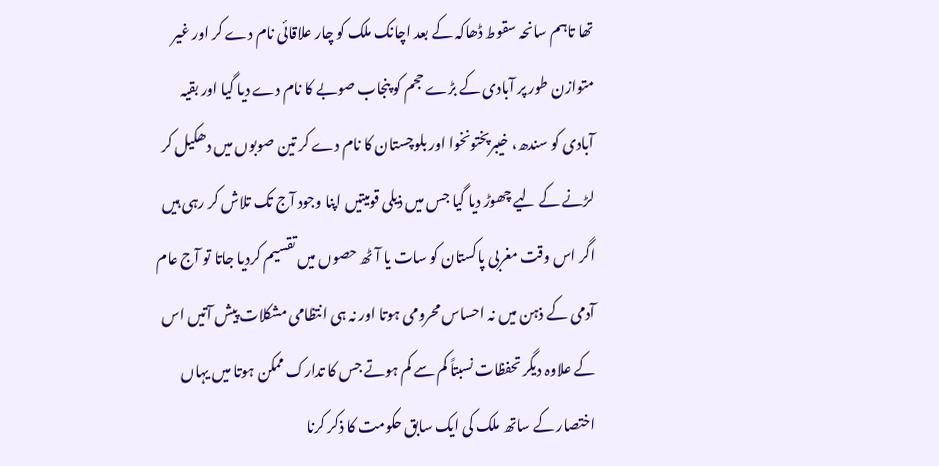تھا تاہم سانحہ سقوط ڈھاکہ کے بعد اچانک ملک کو چار علاقائی نام دے کر اور غیر متوازن طور پر آبادی کے بڑے حجم کو پنجاب صوبے کا نام دے دیا گیا اور بقیہ آبادی کو سندھ، خیبرپختونخوا اور بلوچستان کا نام دے کر تین صوبوں میں دھکیل کر لڑنے کے لیے چھوڑ دیا گیا جس میں ذیلی قومیتیں اپنا وجود آج تک تلاش کر رہی ہیں اگر اس وقت مغربی پاکستان کو سات یا آٹھ حصوں میں تقسیم کردیا جاتا تو آج عام آدمی کے ذہن میں نہ احساس محرومی ہوتا اور نہ ہی انتظامی مشکلات پیش آتیں اس کے علاوہ دیگر تحفظات نسبتاً کم سے کم ہوتے جس کا تدارک ممکن ہوتا میں یہاں اختصار کے ساتھ ملک کی ایک سابق حکومت کا ذکر کرنا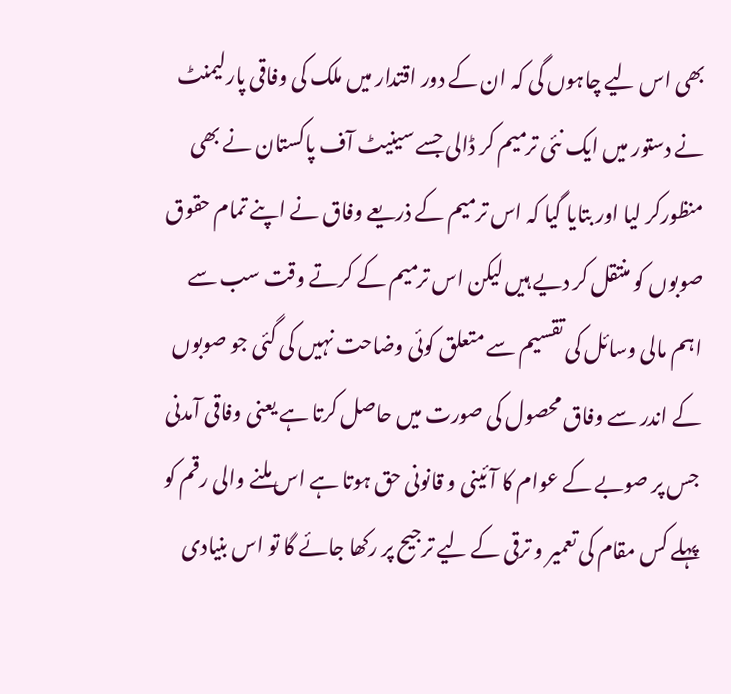بھی اس لیے چاہوں گی کہ ان کے دور اقتدار میں ملک کی وفاقی پارلیمنٹ نے دستور میں ایک نئی ترمیم کر ڈالی جسے سینیٹ آف پاکستان نے بھی منظورکر لیا اور بتایا گیا کہ اس ترمیم کے ذریعے وفاق نے اپنے تمام حقوق صوبوں کو منتقل کر دیے ہیں لیکن اس ترمیم کے کرتے وقت سب سے اہم مالی وسائل کی تقسیم سے متعلق کوئی وضاحت نہیں کی گئی جو صوبوں کے اندر سے وفاق محصول کی صورت میں حاصل کرتا ہے یعنی وفاقی آمدنی جس پر صوبے کے عوام کا آئینی و قانونی حق ہوتا ہے اس ملنے والی رقم کو پہلے کس مقام کی تعمیر و ترقی کے لیے ترجیح پر رکھا جائے گا تو اس بنیادی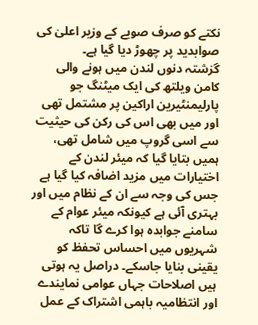نکتے کو صرف صوبے کے وزیر اعلیٰ کی صوابدید پر چھوڑ دیا گیا ہے۔
گزشتہ دنوں لندن میں ہونے والی کامن ویلتھ کی ایک میٹنگ جو پارلیمنٹیرین اراکین پر مشتمل تھی اور میں بھی اس کی رکن کی حیثیت سے اسی گروپ میں شامل تھی، ہمیں بتایا گیا کہ میئر لندن کے اختیارات میں مزید اضافہ کیا گیا ہے جس کی وجہ سے ان کے نظام میں اور بہتری آئی ہے کیونکہ میئر عوام کے سامنے جوابدہ ہوا کرے گا تاکہ شہریوں میں احساس تحفظ کو یقینی بنایا جاسکے۔ دراصل یہ ہوتی ہیں اصلاحات جہاں عوامی نمایندے اور انتظامیہ باہمی اشتراک کے عمل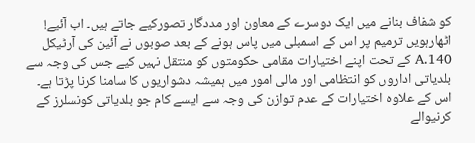کو شفاف بنانے میں ایک دوسرے کے معاون اور مددگار تصورکیے جاتے ہیں۔ اب آئیے! اٹھارہویں ترمیم پر اس کے اسمبلی میں پاس ہونے کے بعد صوبوں نے آئین کی آرٹیکل 140.A کے تحت اپنے اختیارات مقامی حکومتوں کو منتقل نہیں کیے جس کی وجہ سے بلدیاتی اداروں کو انتظامی اور مالی امور میں ہمیشہ دشواریوں کا سامنا کرنا پڑتا ہے۔
اس کے علاوہ اختیارات کے عدم توازن کی وجہ سے ایسے کام جو بلدیاتی کونسلرز کے کرنیوالے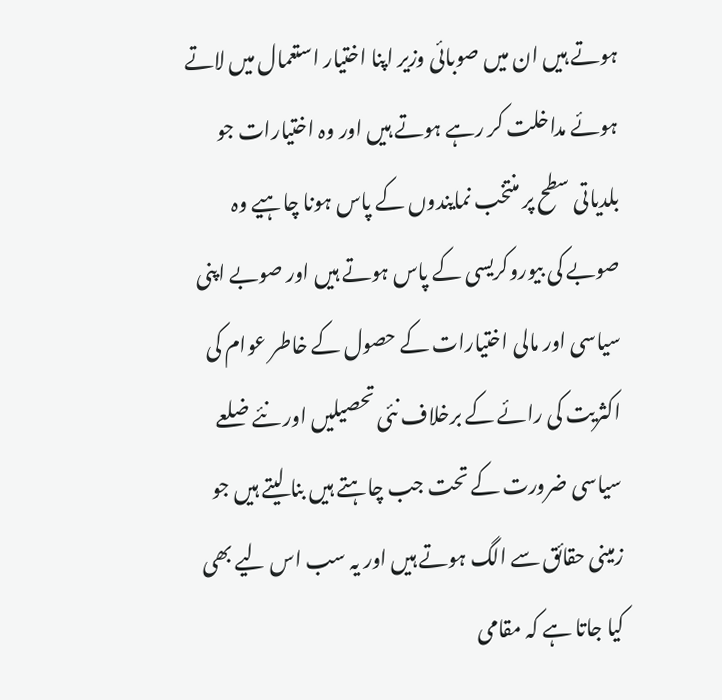ہوتے ہیں ان میں صوبائی وزیر اپنا اختیار استعمال میں لاتے ہوئے مداخلت کر رہے ہوتے ہیں اور وہ اختیارات جو بلدیاتی سطح پر منتخب نمایندوں کے پاس ہونا چاہیے وہ صوبے کی بیوروکریسی کے پاس ہوتے ہیں اور صوبے اپنی سیاسی اور مالی اختیارات کے حصول کے خاطر عوام کی اکثریت کی رائے کے برخلاف نئی تحصیلیں اور نئے ضلعے سیاسی ضرورت کے تحت جب چاہتے ہیں بنا لیتے ہیں جو زمینی حقائق سے الگ ہوتے ہیں اور یہ سب اس لیے بھی کیا جاتا ہے کہ مقامی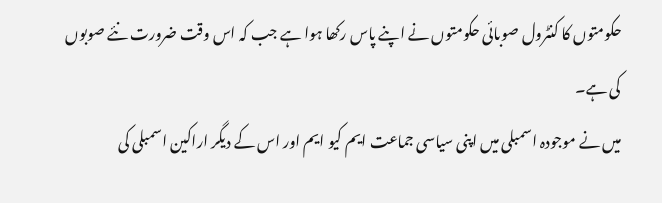حکومتوں کا کنٹرول صوبائی حکومتوں نے اپنے پاس رکھا ہوا ہے جب کہ اس وقت ضرورت نئے صوبوں کی ہے۔
میں نے موجودہ اسمبلی میں اپنی سیاسی جماعت ایم کیو ایم اور اس کے دیگر اراکین اسمبلی کی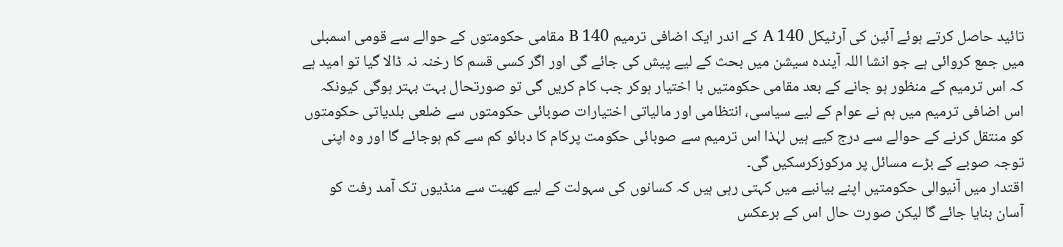تائید حاصل کرتے ہوئے آئین کی آرٹیکل 140 A کے اندر ایک اضافی ترمیم 140 B مقامی حکومتوں کے حوالے سے قومی اسمبلی میں جمع کروائی ہے جو انشا اللہ آیندہ سیشن میں بحث کے لیے پیش کی جائے گی اور اگر کسی قسم کا رخنہ نہ ڈالا گیا تو امید ہے کہ اس ترمیم کے منظور ہو جانے کے بعد مقامی حکومتیں با اختیار ہوکر جب کام کریں گی تو صورتحال بہت بہتر ہوگی کیونکہ اس اضافی ترمیم میں ہم نے عوام کے لیے سیاسی، انتظامی اور مالیاتی اختیارات صوبائی حکومتوں سے ضلعی بلدیاتی حکومتوں کو منتقل کرنے کے حوالے سے درج کیے ہیں لہٰذا اس ترمیم سے صوبائی حکومت پرکام کا دبائو کم سے کم ہوجائے گا اور وہ اپنی توجہ صوبے کے بڑے مسائل پر مرکوزکرسکیں گی۔
اقتدار میں آنیوالی حکومتیں اپنے بیانیے میں کہتی رہی ہیں کہ کسانوں کی سہولت کے لیے کھیت سے منڈیوں تک آمد رفت کو آسان بنایا جائے گا لیکن صورت حال اس کے برعکس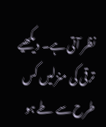نظر آتی ہے۔ دیکھیے ترقی کی منزلیں کس طرح سے طے ہو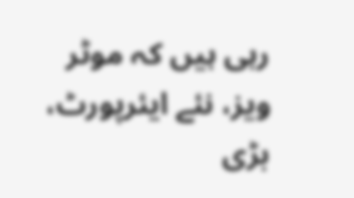رہی ہیں کہ موٹر ویز، نئے ایئرپورٹ، بڑی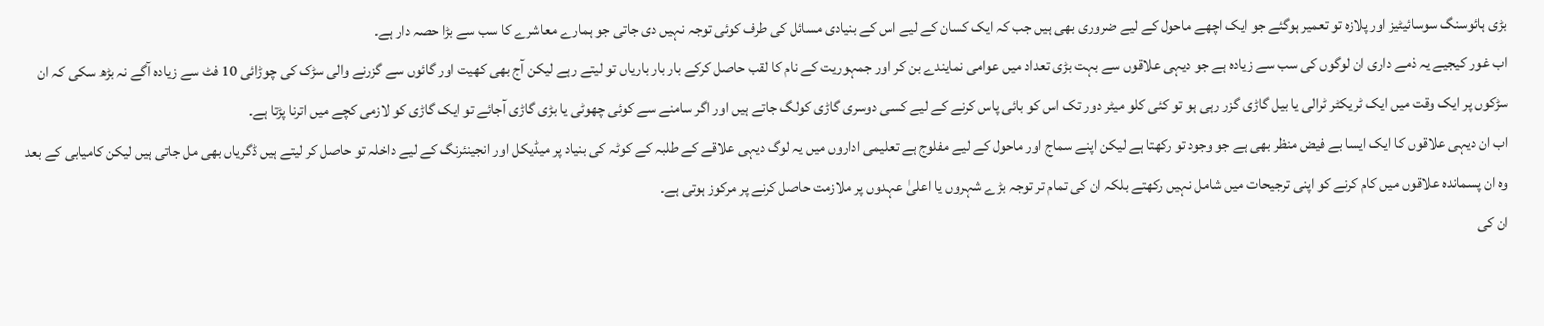بڑی ہائوسنگ سوسائیٹیز اور پلازہ تو تعمیر ہوگئے جو ایک اچھے ماحول کے لیے ضروری بھی ہیں جب کہ ایک کسان کے لیے اس کے بنیادی مسائل کی طرف کوئی توجہ نہیں دی جاتی جو ہمارے معاشرے کا سب سے بڑا حصہ دار ہے۔
اب غور کیجیے یہ ذمے داری ان لوگوں کی سب سے زیادہ ہے جو دیہی علاقوں سے بہت بڑی تعداد میں عوامی نمایندے بن کر اور جمہوریت کے نام کا لقب حاصل کرکے بار بار باریاں تو لیتے رہے لیکن آج بھی کھیت اور گائوں سے گزرنے والی سڑک کی چوڑائی 10 فٹ سے زیادہ آگے نہ بڑھ سکی کہ ان سڑکوں پر ایک وقت میں ایک ٹریکٹر ٹرالی یا بیل گاڑی گزر رہی ہو تو کئی کلو میٹر دور تک اس کو بائی پاس کرنے کے لیے کسی دوسری گاڑی کولگ جاتے ہیں اور اگر سامنے سے کوئی چھوٹی یا بڑی گاڑی آجائے تو ایک گاڑی کو لازمی کچے میں اترنا پڑتا ہے۔
اب ان دیہی علاقوں کا ایک ایسا بے فیض منظر بھی ہے جو وجود تو رکھتا ہے لیکن اپنے سماج اور ماحول کے لیے مفلوج ہے تعلیمی اداروں میں یہ لوگ دیہی علاقے کے طلبہ کے کوٹہ کی بنیاد پر میڈیکل اور انجینئرنگ کے لیے داخلہ تو حاصل کر لیتے ہیں ڈگریاں بھی مل جاتی ہیں لیکن کامیابی کے بعد وہ ان پسماندہ علاقوں میں کام کرنے کو اپنی ترجیحات میں شامل نہیں رکھتے بلکہ ان کی تمام تر توجہ بڑے شہروں یا اعلیٰ عہدوں پر ملازمت حاصل کرنے پر مرکوز ہوتی ہے۔
ان کی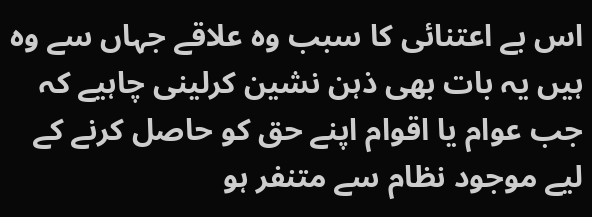اس بے اعتنائی کا سبب وہ علاقے جہاں سے وہ ہیں یہ بات بھی ذہن نشین کرلینی چاہیے کہ جب عوام یا اقوام اپنے حق کو حاصل کرنے کے لیے موجود نظام سے متنفر ہو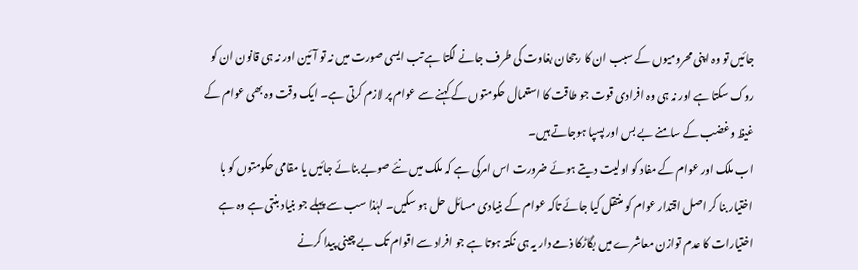جائیں تو وہ اپنی محرومیوں کے سبب ان کا رجحان بغاوت کی طرف جانے لگتا ہے تب ایسی صورت میں نہ تو آئین اور نہ ہی قانون ان کو روک سکتا ہے اور نہ ہی وہ افرادی قوت جو طاقت کا استعمال حکومتوں کے کہنے سے عوام پر لازم کرتی ہے۔ ایک وقت وہ بھی عوام کے غیظ وغضب کے سامنے بے بس اور پسپا ہوجاتے ہیں۔
اب ملک اور عوام کے مفاد کو اولیت دیتے ہوئے ضرورت اس امرکی ہے کہ ملک میں نئے صوبے بنائے جائیں یا مقامی حکومتوں کو با اختیار بنا کر اصل اقتدار عوام کو منتقل کیا جائے تاکہ عوام کے بنیادی مسائل حل ہو سکیں۔ لہٰذا سب سے پہلے جو بنیاد بنتی ہے وہ ہے اختیارات کا عدم توازن معاشرے میں بگاڑکا ذمے دار یہ ہی نکتہ ہوتا ہے جو افراد سے اقوام تک بے چینی پیدا کرنے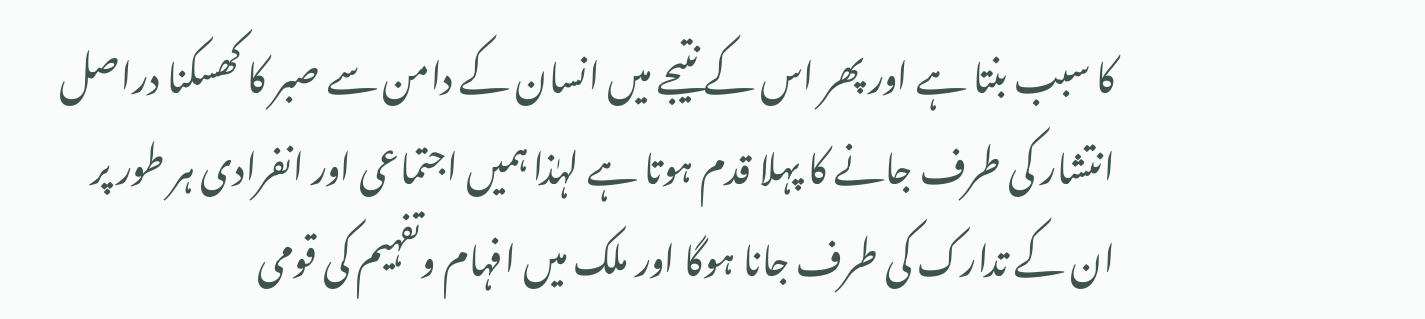کا سبب بنتا ہے اور پھر اس کے نتیجے میں انسان کے دامن سے صبر کا کھسکنا دراصل انتشار کی طرف جانے کا پہلا قدم ہوتا ہے لہٰذا ہمیں اجتماعی اور انفرادی ہر طور پر ان کے تدارک کی طرف جانا ہوگا اور ملک میں افہام وتفہیم کی قومی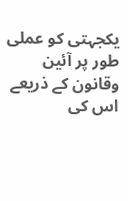یکجہتی کو عملی طور پر آئین وقانون کے ذریعے اس کی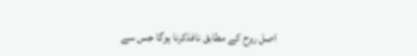اصل روح کے مطابق نافذکرنا ہوگا جس سے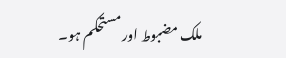ملک مضبوط اور مستحکم ہو۔